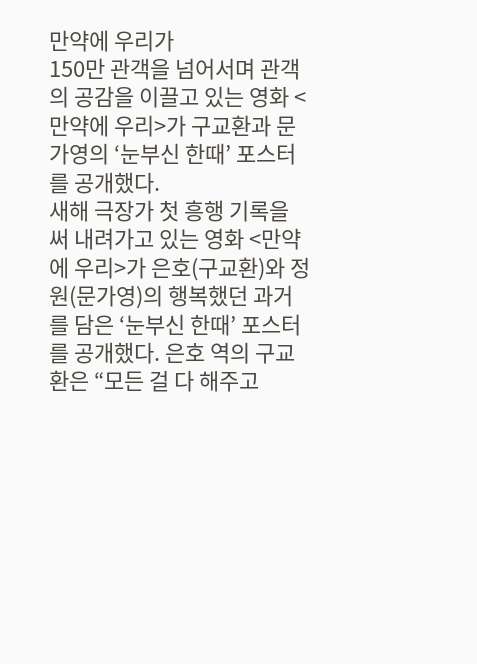만약에 우리가
150만 관객을 넘어서며 관객의 공감을 이끌고 있는 영화 <만약에 우리>가 구교환과 문가영의 ‘눈부신 한때’ 포스터를 공개했다.
새해 극장가 첫 흥행 기록을 써 내려가고 있는 영화 <만약에 우리>가 은호(구교환)와 정원(문가영)의 행복했던 과거를 담은 ‘눈부신 한때’ 포스터를 공개했다. 은호 역의 구교환은 “모든 걸 다 해주고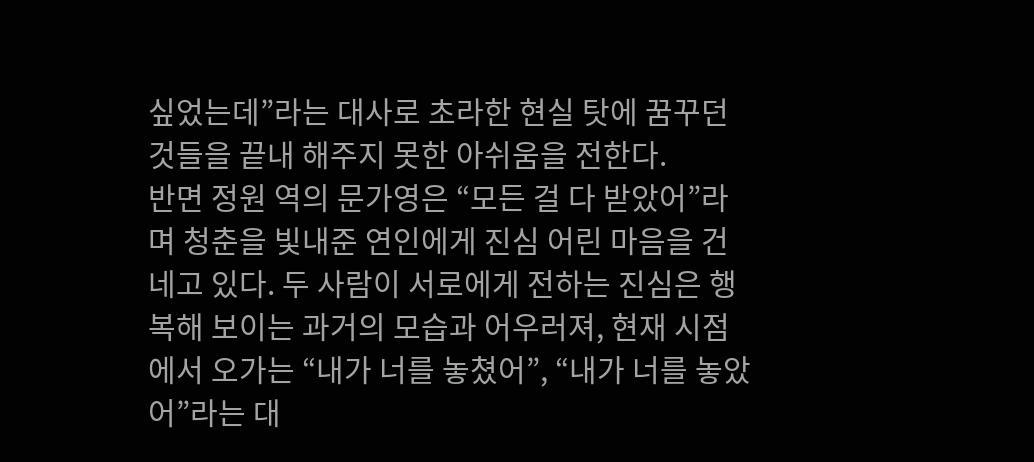싶었는데”라는 대사로 초라한 현실 탓에 꿈꾸던 것들을 끝내 해주지 못한 아쉬움을 전한다.
반면 정원 역의 문가영은 “모든 걸 다 받았어”라며 청춘을 빛내준 연인에게 진심 어린 마음을 건네고 있다. 두 사람이 서로에게 전하는 진심은 행복해 보이는 과거의 모습과 어우러져, 현재 시점에서 오가는 “내가 너를 놓쳤어”, “내가 너를 놓았어”라는 대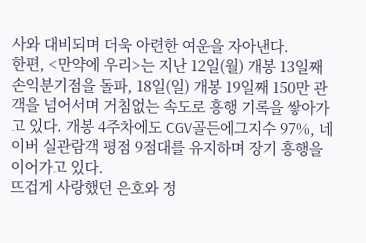사와 대비되며 더욱 아련한 여운을 자아낸다.
한편, <만약에 우리>는 지난 12일(월) 개봉 13일째 손익분기점을 돌파, 18일(일) 개봉 19일째 150만 관객을 넘어서며 거침없는 속도로 흥행 기록을 쌓아가고 있다. 개봉 4주차에도 CGV골든에그지수 97%, 네이버 실관람객 평점 9점대를 유지하며 장기 흥행을 이어가고 있다.
뜨겁게 사랑했던 은호와 정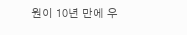원이 10년 만에 우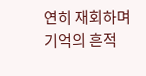연히 재회하며 기억의 흔적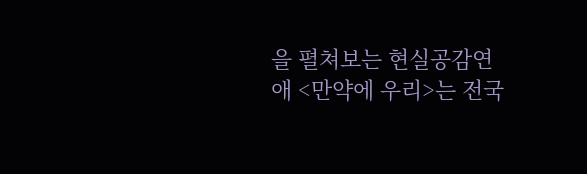을 펼쳐보는 현실공감연애 <만약에 우리>는 전국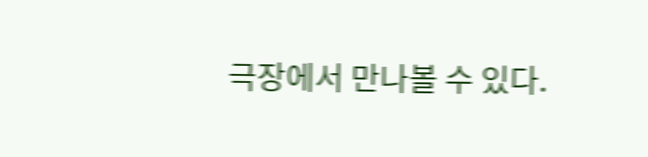극장에서 만나볼 수 있다.